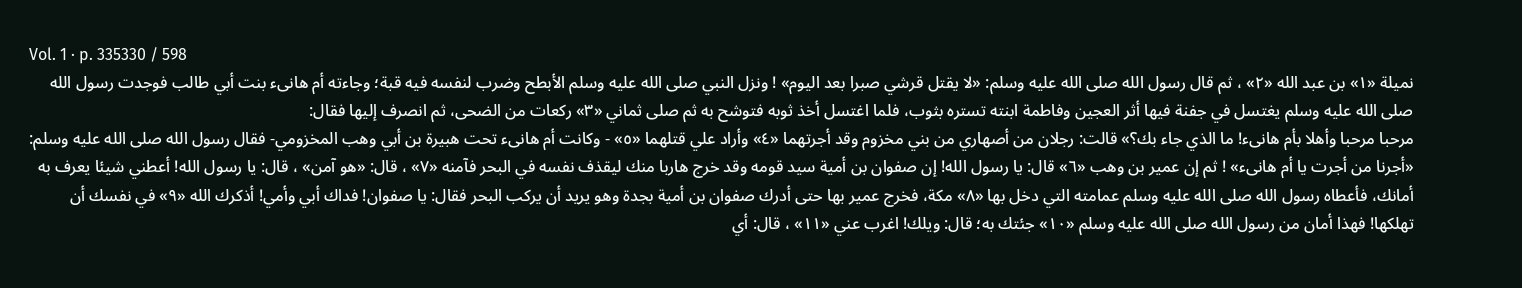Vol. 1 · p. 335330 / 598
نميلة «١» بن عبد الله «٢» ، ثم قال رسول الله صلى الله عليه وسلم: «لا يقتل قرشي صبرا بعد اليوم» ! ونزل النبي صلى الله عليه وسلم الأبطح وضرب لنفسه فيه قبة؛ وجاءته أم هانىء بنت أبي طالب فوجدت رسول الله صلى الله عليه وسلم يغتسل في جفنة فيها أثر العجين وفاطمة ابنته تستره بثوب، فلما اغتسل أخذ ثوبه فتوشح به ثم صلى ثماني «٣» ركعات من الضحى، ثم انصرف إليها فقال:
مرحبا مرحبا وأهلا بأم هانىء! ما الذي جاء بك؟» قالت: رجلان من أصهاري من بني مخزوم وقد أجرتهما «٤» وأراد علي قتلهما «٥» - وكانت أم هانىء تحت هبيرة بن أبي وهب المخزومي- فقال رسول الله صلى الله عليه وسلم: «أجرنا من أجرت يا أم هانىء» ! ثم إن عمير بن وهب «٦» قال: يا رسول الله! إن صفوان بن أمية سيد قومه وقد خرج هاربا منك ليقذف نفسه في البحر فآمنه «٧» ، قال: «هو آمن» ، قال: يا رسول الله! أعطني شيئا يعرف به أمانك، فأعطاه رسول الله صلى الله عليه وسلم عمامته التي دخل بها «٨» مكة، فخرج عمير بها حتى أدرك صفوان بن أمية بجدة وهو يريد أن يركب البحر فقال: يا صفوان! فداك أبي وأمي! أذكرك الله «٩» في نفسك أن تهلكها! فهذا أمان من رسول الله صلى الله عليه وسلم «١٠» جئتك به؛ قال: ويلك! اغرب عني «١١» ، قال: أي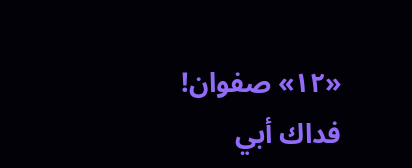«١٢» صفوان! فداك أبي